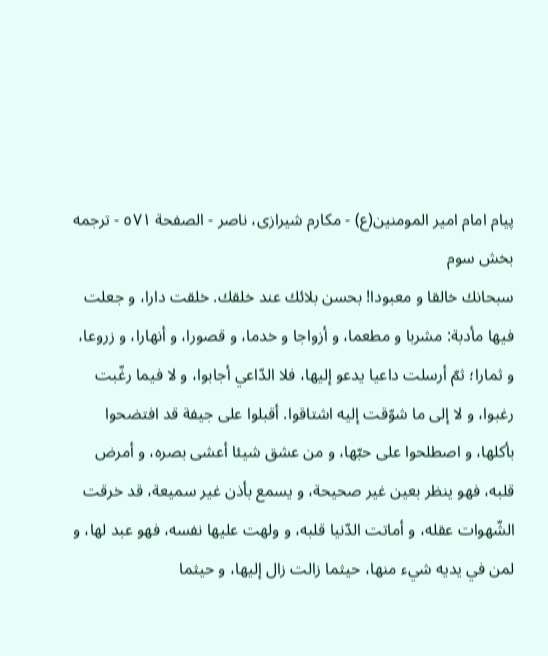پيام امام امير المومنين(ع) - مكارم شيرازى، ناصر - الصفحة ٥٧١ - ترجمه
بخش سوم
سبحانك خالقا و معبودا! بحسن بلائك عند خلقك. خلقت دارا، و جعلت فيها مأدبة: مشربا و مطعما، و أزواجا و خدما، و قصورا، و أنهارا، و زروعا، و ثمارا؛ ثمّ أرسلت داعيا يدعو إليها، فلا الدّاعي أجابوا، و لا فيما رغّبت رغبوا، و لا إلى ما شوّقت إليه اشتاقوا. أقبلوا على جيفة قد افتضحوا بأكلها، و اصطلحوا على حبّها، و من عشق شيئا أعشى بصره، و أمرض قلبه، فهو ينظر بعين غير صحيحة، و يسمع بأذن غير سميعة، قد خرقت الشّهوات عقله، و أماتت الدّنيا قلبه، و ولهت عليها نفسه، فهو عبد لها، و لمن في يديه شيء منها، حيثما زالت زال إليها، و حيثما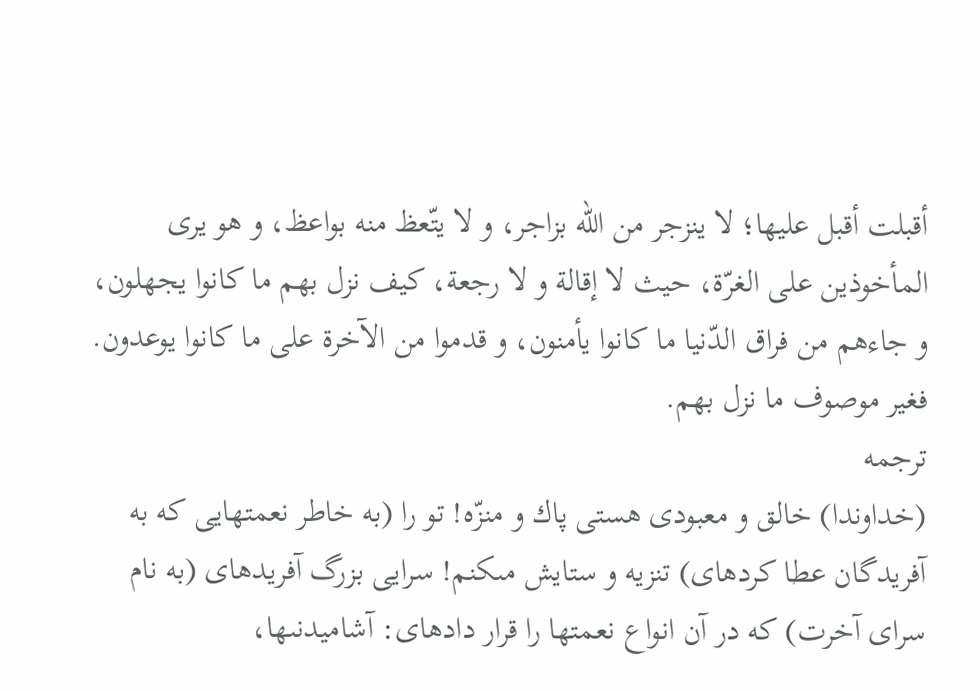أقبلت أقبل عليها؛ لا ينزجر من اللّه بزاجر، و لا يتّعظ منه بواعظ، و هو يرى المأخوذين على الغرّة، حيث لا إقالة و لا رجعة، كيف نزل بهم ما كانوا يجهلون، و جاءهم من فراق الدّنيا ما كانوا يأمنون، و قدموا من الآخرة على ما كانوا يوعدون.
فغير موصوف ما نزل بهم.
ترجمه
(خداوندا) خالق و معبودى هستى پاك و منزّه! تو را (به خاطر نعمتهايى كه به آفريدگان عطا كردهاى) تنزيه و ستايش مىكنم! سرايى بزرگ آفريدهاى (به نام سراى آخرت) كه در آن انواع نعمتها را قرار دادهاى: آشاميدنىها،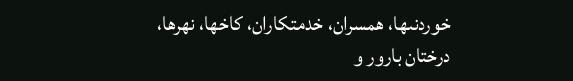خوردنىها، همسران، خدمتكاران، كاخها، نهرها، درختان بارور و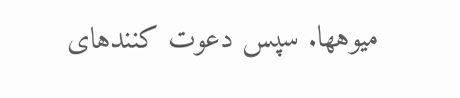ميوهها. سپس دعوت كنندهاى